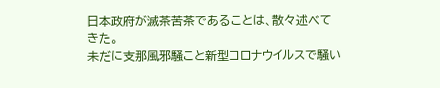日本政府が滅茶苦茶であることは、散々述べてきた。
未だに支那風邪騒こと新型コロナウイルスで騒い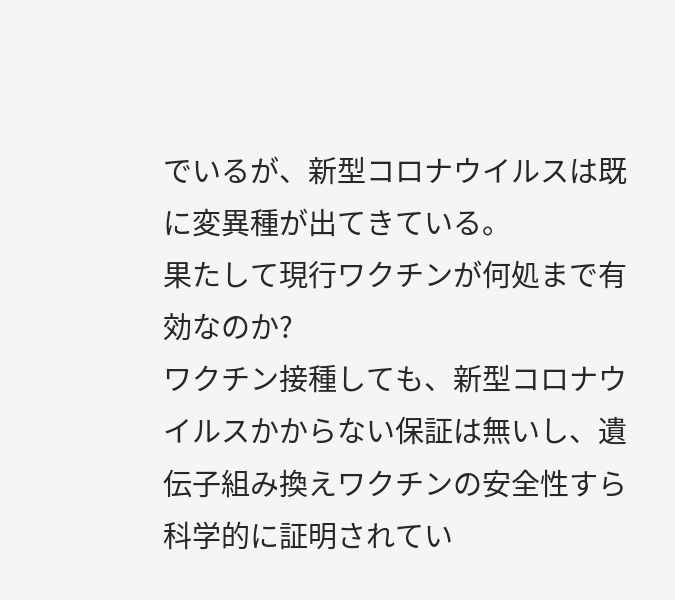でいるが、新型コロナウイルスは既に変異種が出てきている。
果たして現行ワクチンが何処まで有効なのか?
ワクチン接種しても、新型コロナウイルスかからない保証は無いし、遺伝子組み換えワクチンの安全性すら科学的に証明されてい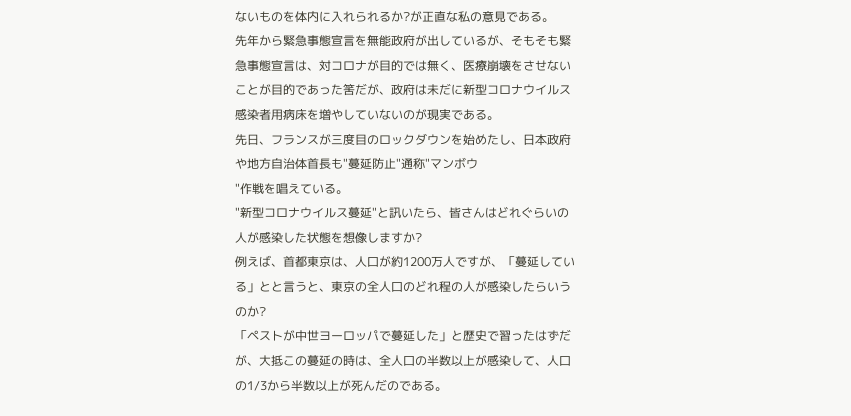ないものを体内に入れられるか?が正直な私の意見である。
先年から緊急事態宣言を無能政府が出しているが、そもそも緊急事態宣言は、対コロナが目的では無く、医療崩壊をさせないことが目的であった筈だが、政府は未だに新型コロナウイルス感染者用病床を増やしていないのが現実である。
先日、フランスが三度目のロックダウンを始めたし、日本政府や地方自治体首長も"蔓延防止"通称"マンボウ
"作戦を唱えている。
"新型コロナウイルス蔓延"と訊いたら、皆さんはどれぐらいの人が感染した状態を想像しますか?
例えば、首都東京は、人口が約1200万人ですが、「蔓延している」とと言うと、東京の全人口のどれ程の人が感染したらいうのか?
「ペストが中世ヨーロッパで蔓延した」と歴史で習ったはずだが、大抵この蔓延の時は、全人口の半数以上が感染して、人口の1/3から半数以上が死んだのである。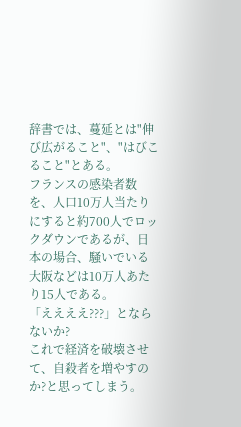辞書では、蔓延とは"伸び広がること"、"はびこること"とある。
フランスの感染者数を、人口10万人当たりにすると約700人でロックダウンであるが、日本の場合、騒いでいる大阪などは10万人あたり15人である。
「ええええ???」とならないか?
これで経済を破壊させて、自殺者を増やすのか?と思ってしまう。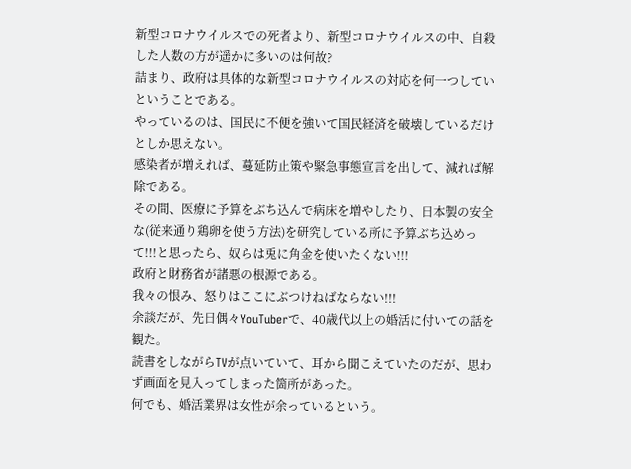新型コロナウイルスでの死者より、新型コロナウイルスの中、自殺した人数の方が遥かに多いのは何故?
詰まり、政府は具体的な新型コロナウイルスの対応を何一つしていということである。
やっているのは、国民に不便を強いて国民経済を破壊しているだけとしか思えない。
感染者が増えれば、蔓延防止策や緊急事態宣言を出して、減れば解除である。
その間、医療に予算をぶち込んで病床を増やしたり、日本製の安全な(従来通り鶏卵を使う方法)を研究している所に予算ぶち込めって!!!と思ったら、奴らは兎に角金を使いたくない!!!
政府と財務省が諸悪の根源である。
我々の恨み、怒りはここにぶつけねばならない!!!
余談だが、先日偶々YouTuberで、40歳代以上の婚活に付いての話を観た。
読書をしながらTVが点いていて、耳から聞こえていたのだが、思わず画面を見入ってしまった箇所があった。
何でも、婚活業界は女性が余っているという。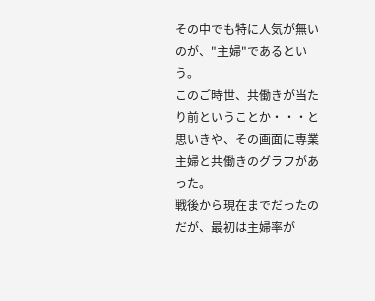その中でも特に人気が無いのが、"主婦"であるという。
このご時世、共働きが当たり前ということか・・・と思いきや、その画面に専業主婦と共働きのグラフがあった。
戦後から現在までだったのだが、最初は主婦率が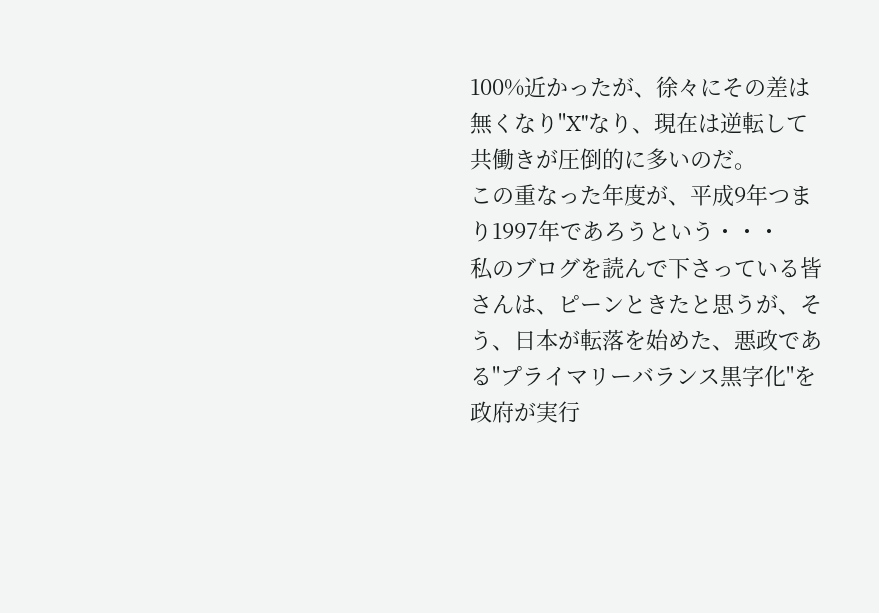100%近かったが、徐々にその差は無くなり"X"なり、現在は逆転して共働きが圧倒的に多いのだ。
この重なった年度が、平成9年つまり1997年であろうという・・・
私のブログを読んで下さっている皆さんは、ピーンときたと思うが、そう、日本が転落を始めた、悪政である"プライマリーバランス黒字化"を政府が実行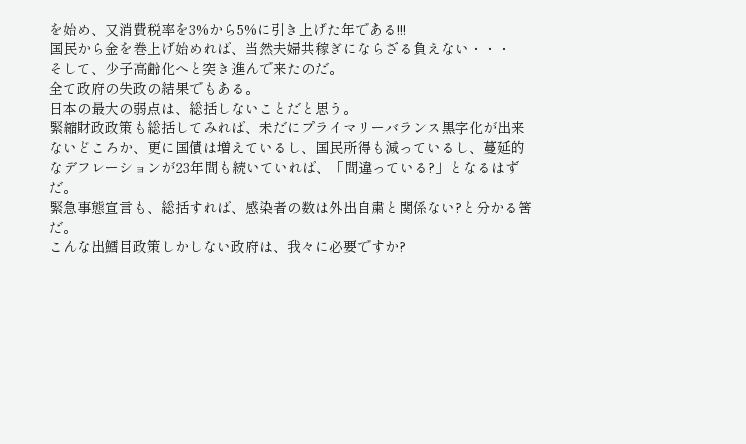を始め、又消費税率を3%から5%に引き上げた年である!!!
国民から金を巻上げ始めれば、当然夫婦共稼ぎにならざる負えない・・・
そして、少子高齢化へと突き進んで来たのだ。
全て政府の失政の結果でもある。
日本の最大の弱点は、総括しないことだと思う。
緊縮財政政策も総括してみれば、未だにプライマリーバランス黒字化が出来ないどころか、更に国債は増えているし、国民所得も減っているし、蔓延的なデフレーションが23年間も続いていれば、「間違っている?」となるはずだ。
緊急事態宣言も、総括すれば、感染者の数は外出自粛と関係ない?と分かる筈だ。
こんな出鱈目政策しかしない政府は、我々に必要ですか?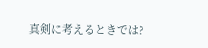真剣に考えるときでは?